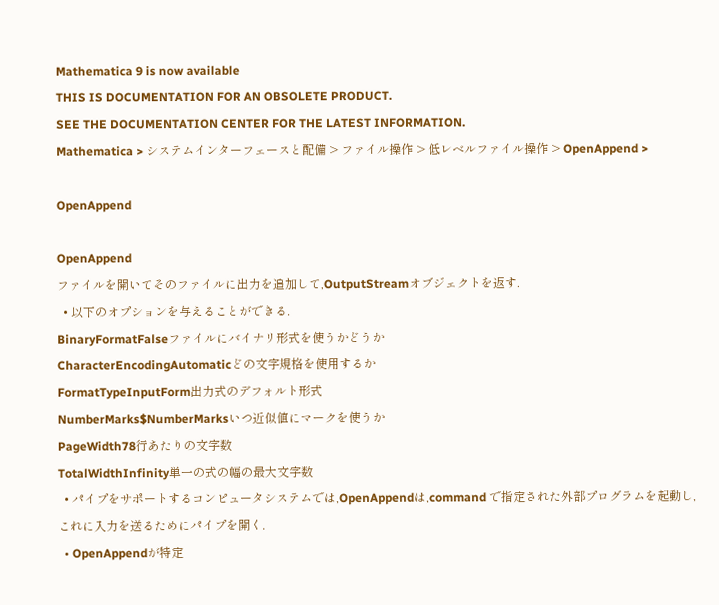Mathematica 9 is now available
THIS IS DOCUMENTATION FOR AN OBSOLETE PRODUCT.
SEE THE DOCUMENTATION CENTER FOR THE LATEST INFORMATION.
Mathematica > システムインターフェースと配備 > ファイル操作 > 低レベルファイル操作 > OpenAppend >

OpenAppend

OpenAppend
ファイルを開いてそのファイルに出力を追加して,OutputStreamオブジェクトを返す.
  • 以下のオプションを与えることができる.
BinaryFormatFalseファイルにバイナリ形式を使うかどうか
CharacterEncodingAutomaticどの文字規格を使用するか
FormatTypeInputForm出力式のデフォルト形式
NumberMarks$NumberMarksいつ近似値にマークを使うか
PageWidth78行あたりの文字数
TotalWidthInfinity単一の式の幅の最大文字数
  • パイプをサポートするコンピュータシステムでは,OpenAppendは,command で指定された外部プログラムを起動し,これに入力を送るためにパイプを開く.
  • OpenAppendが特定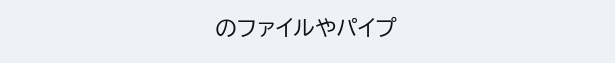のファイルやパイプ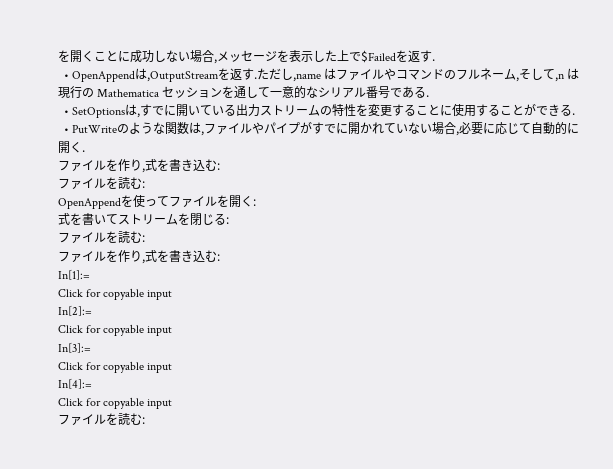を開くことに成功しない場合,メッセージを表示した上で$Failedを返す.
  • OpenAppendは,OutputStreamを返す.ただし,name はファイルやコマンドのフルネーム,そして,n は現行の Mathematica セッションを通して一意的なシリアル番号である.
  • SetOptionsは,すでに開いている出力ストリームの特性を変更することに使用することができる.
  • PutWriteのような関数は,ファイルやパイプがすでに開かれていない場合,必要に応じて自動的に開く.
ファイルを作り,式を書き込む:
ファイルを読む:
OpenAppendを使ってファイルを開く:
式を書いてストリームを閉じる:
ファイルを読む:
ファイルを作り,式を書き込む:
In[1]:=
Click for copyable input
In[2]:=
Click for copyable input
In[3]:=
Click for copyable input
In[4]:=
Click for copyable input
ファイルを読む: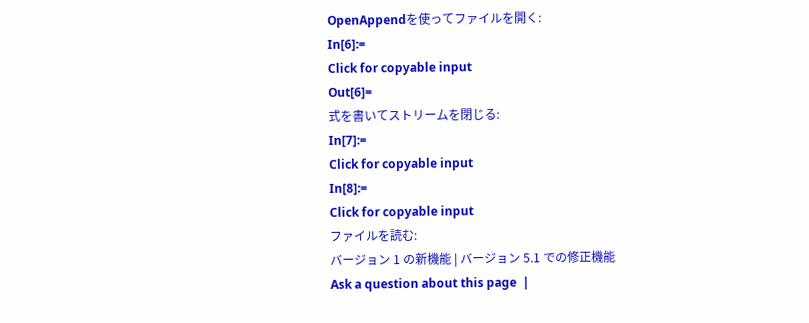OpenAppendを使ってファイルを開く:
In[6]:=
Click for copyable input
Out[6]=
式を書いてストリームを閉じる:
In[7]:=
Click for copyable input
In[8]:=
Click for copyable input
ファイルを読む:
バージョン 1 の新機能 | バージョン 5.1 での修正機能
Ask a question about this page  |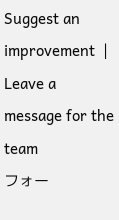Suggest an improvement  |  Leave a message for the team
フォー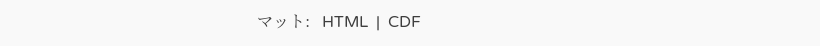マット:   HTML  |  CDF